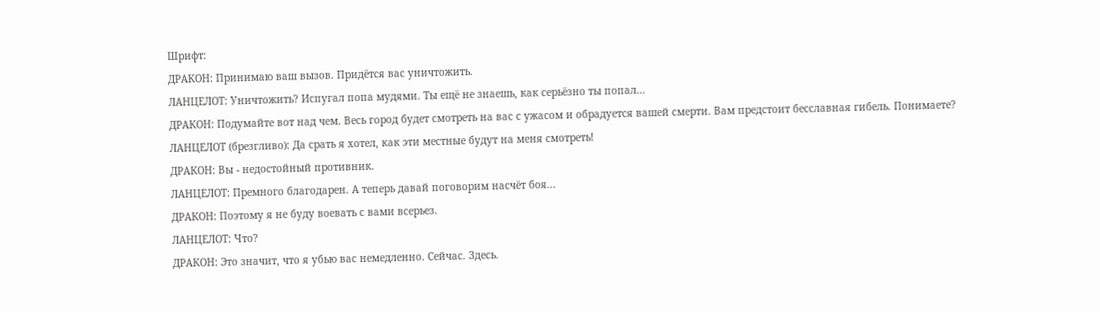Шрифт:
ДРАКОН: Принимаю ваш вызов. Придётся вас уничтожить.
ЛАНЦЕЛОТ: Уничтожить? Испугал попа мудями. Ты ещё не знаешь, как серьёзно ты попал...
ДРАКОН: Подумайте вот над чем. Весь город будет смотреть на вас с ужасом и обрадуется вашей смерти. Вам предстоит бесславная гибель. Понимаете?
ЛАНЦЕЛОТ (брезгливо): Да срать я хотел, как эти местные будут на меня смотреть!
ДРАКОН: Вы - недостойный противник.
ЛАНЦЕЛОТ: Премного благодарен. А теперь давай поговорим насчёт боя...
ДРАКОН: Поэтому я не буду воевать с вами всерьез.
ЛАНЦЕЛОТ: Что?
ДРАКОН: Это значит, что я убью вас немедленно. Сейчас. Здесь.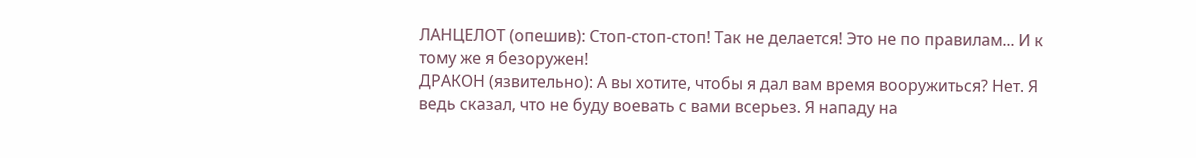ЛАНЦЕЛОТ (опешив): Стоп-стоп-стоп! Так не делается! Это не по правилам... И к тому же я безоружен!
ДРАКОН (язвительно): А вы хотите, чтобы я дал вам время вооружиться? Нет. Я ведь сказал, что не буду воевать с вами всерьез. Я нападу на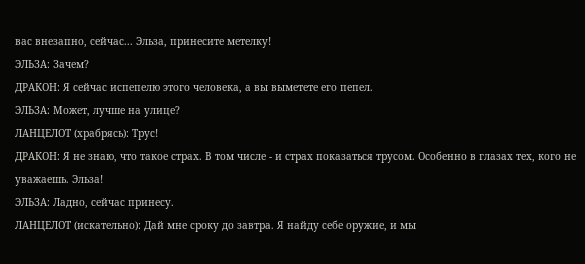вас внезапно, сейчас... Эльза, принесите метелку!
ЭЛЬЗА: Зачем?
ДРАКОН: Я сейчас испепелю этого человека, а вы выметете его пепел.
ЭЛЬЗА: Может, лучше на улице?
ЛАНЦЕЛОТ (храбрясь): Трус!
ДРАКОН: Я не знаю, что такое страх. В том числе - и страх показаться трусом. Особенно в глазах тех, кого не уважаешь. Эльза!
ЭЛЬЗА: Ладно, сейчас принесу.
ЛАНЦЕЛОТ (искательно): Дай мне сроку до завтра. Я найду себе оружие, и мы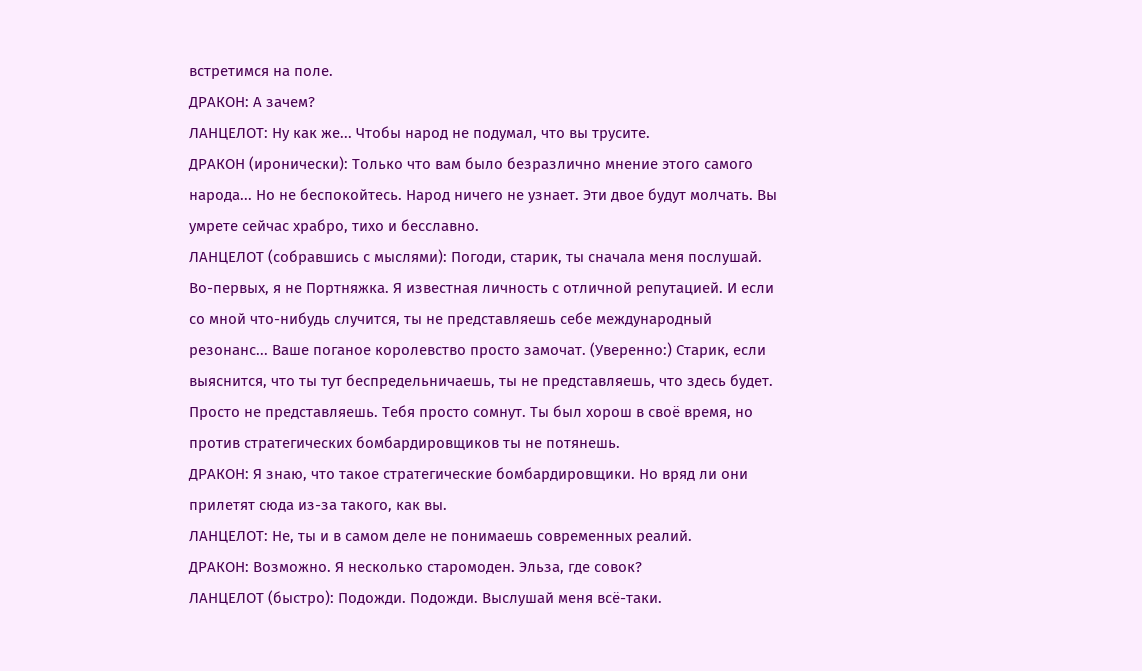встретимся на поле.
ДРАКОН: А зачем?
ЛАНЦЕЛОТ: Ну как же... Чтобы народ не подумал, что вы трусите.
ДРАКОН (иронически): Только что вам было безразлично мнение этого самого народа... Но не беспокойтесь. Народ ничего не узнает. Эти двое будут молчать. Вы умрете сейчас храбро, тихо и бесславно.
ЛАНЦЕЛОТ (собравшись с мыслями): Погоди, старик, ты сначала меня послушай. Во-первых, я не Портняжка. Я известная личность с отличной репутацией. И если со мной что-нибудь случится, ты не представляешь себе международный резонанс... Ваше поганое королевство просто замочат. (Уверенно:) Старик, если выяснится, что ты тут беспредельничаешь, ты не представляешь, что здесь будет. Просто не представляешь. Тебя просто сомнут. Ты был хорош в своё время, но против стратегических бомбардировщиков ты не потянешь.
ДРАКОН: Я знаю, что такое стратегические бомбардировщики. Но вряд ли они прилетят сюда из-за такого, как вы.
ЛАНЦЕЛОТ: Не, ты и в самом деле не понимаешь современных реалий.
ДРАКОН: Возможно. Я несколько старомоден. Эльза, где совок?
ЛАНЦЕЛОТ (быстро): Подожди. Подожди. Выслушай меня всё-таки.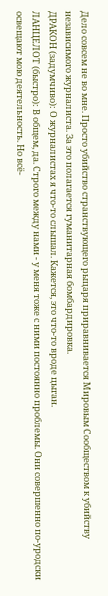Дело совсем не во мне. Просто убийство странствующего рыцаря приравнивается Мировым Сообществом к убийству независимого журналиста. За это полагается гуманитарная бомбардировка.
ДРАКОН (задумчиво): О журналистах я что-то слышал. Кажется, это что-то вроде цыган.
ЛАНЦЕЛОТ (быстро): В общем, да. Строго между нами - у меня тоже с ними постоянно проблемы. Они совершенно по-уродски освещают мою деятельность. Но всё-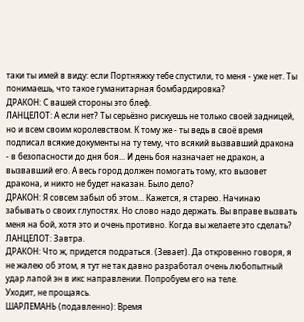таки ты имей в виду: если Портняжку тебе спустили, то меня - уже нет. Ты понимаешь, что такое гуманитарная бомбардировка?
ДРАКОН: С вашей стороны это блеф.
ЛАНЦЕЛОТ: А если нет? Ты серьёзно рискуешь не только своей задницей, но и всем своим королевством. К тому же - ты ведь в своё время подписал всякие документы на ту тему, что всякий вызвавший дракона - в безопасности до дня боя... И день боя назначает не дракон, а вызвавший его. А весь город должен помогать тому, кто вызовет дракона, и никто не будет наказан. Было дело?
ДРАКОН: Я совсем забыл об этом... Кажется, я старею. Начинаю забывать о своих глупостях. Но слово надо держать. Вы вправе вызвать меня на бой, хотя это и очень противно. Когда вы желаете это сделать?
ЛАНЦЕЛОТ: Завтра.
ДРАКОН: Что ж, придется подраться. (Зевает). Да откровенно говоря, я не жалею об этом, я тут не так давно разработал очень любопытный удар лапой эн в икс направлении. Попробуем его на теле.
Уходит, не прощаясь.
ШАРЛЕМАНЬ (подавленно): Время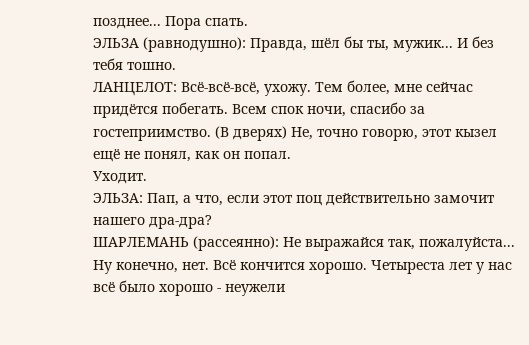позднее... Пора спать.
ЭЛЬЗА (равнодушно): Правда, шёл бы ты, мужик... И без тебя тошно.
ЛАНЦЕЛОТ: Всё-всё-всё, ухожу. Тем более, мне сейчас придётся побегать. Всем спок ночи, спасибо за гостеприимство. (В дверях) Не, точно говорю, этот кызел ещё не понял, как он попал.
Уходит.
ЭЛЬЗА: Пап, а что, если этот поц действительно замочит нашего дра-дра?
ШАРЛЕМАНЬ (рассеянно): Не выражайся так, пожалуйста... Ну конечно, нет. Всё кончится хорошо. Четыреста лет у нас всё было хорошо - неужели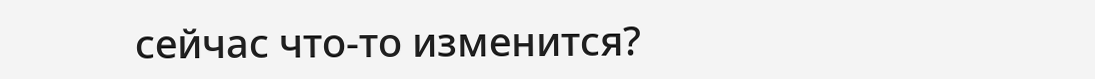сейчас что-то изменится?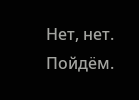Нет, нет. Пойдём.